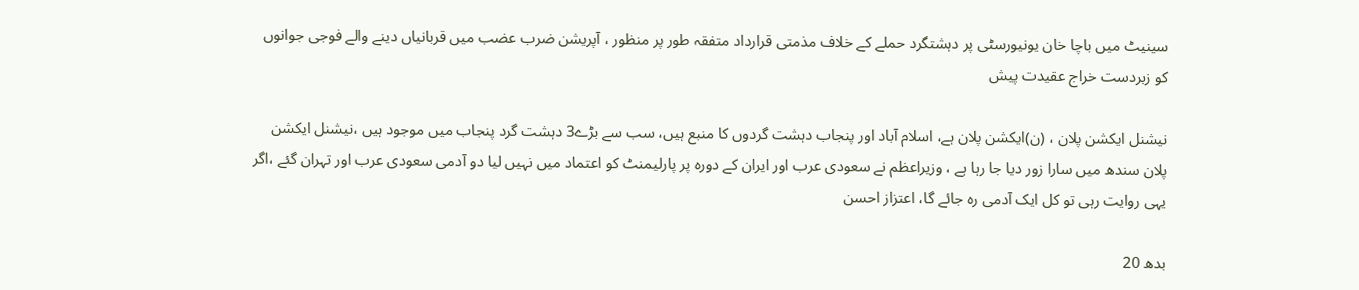سینیٹ میں باچا خان یونیورسٹی پر دہشتگرد حملے کے خلاف مذمتی قرارداد متفقہ طور پر منظور ، آپریشن ضرب عضب میں قربانیاں دینے والے فوجی جوانوں کو زبردست خراج عقیدت پیش

نیشنل ایکشن پلان ، (ن)ایکشن پلان ہے، اسلام آباد اور پنجاب دہشت گردوں کا منبع ہیں، سب سے بڑے3 دہشت گرد پنجاب میں موجود ہیں ،نیشنل ایکشن پلان سندھ میں سارا زور دیا جا رہا ہے ، وزیراعظم نے سعودی عرب اور ایران کے دورہ پر پارلیمنٹ کو اعتماد میں نہیں لیا دو آدمی سعودی عرب اور تہران گئے ،اگر یہی روایت رہی تو کل ایک آدمی رہ جائے گا، اعتزاز احسن

بدھ 20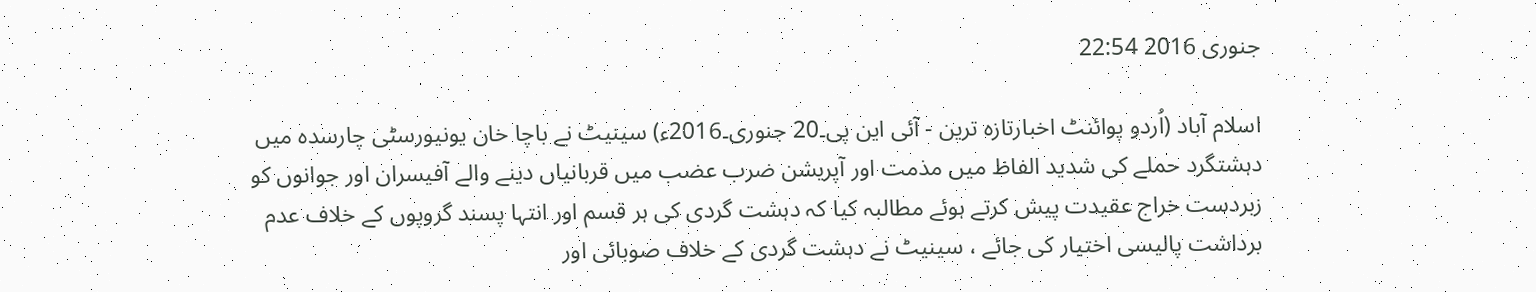جنوری 2016 22:54

اسلام آباد (اُردو پوائنٹ اخبارتازہ ترین - آئی این پی۔20 جنوری۔2016ء) سینیٹ نے باچا خان یونیورسٹی چارسدہ میں دہشتگرد حملے کی شدید الفاظ میں مذمت اور آپریشن ضرب عضب میں قربانیاں دینے والے آفیسران اور جوانوں کو زبردست خراج عقیدت پیش کرتے ہوئے مطالبہ کیا کہ دہشت گردی کی ہر قسم اور انتہا پسند گروپوں کے خلاف عدم برداشت پالیسی اختیار کی جائے ، سینیٹ نے دہشت گردی کے خلاف صوبائی اور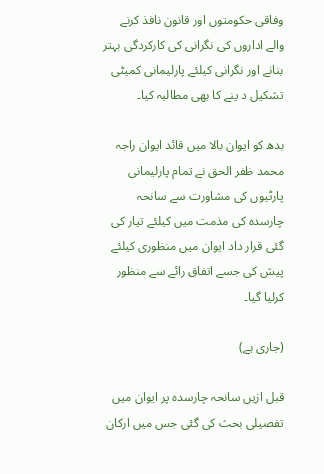وفاقی حکومتوں اور قانون نافذ کرنے والے اداروں کی نگرانی کی کارکردگی بہتر بنانے اور نگرانی کیلئے پارلیمانی کمیٹی تشکیل د ینے کا بھی مطالبہ کیا۔

بدھ کو ایوان بالا میں قائد ایوان راجہ محمد ظفر الحق نے تمام پارلیمانی پارٹیوں کی مشاورت سے سانحہ چارسدہ کی مذمت میں کیلئے تیار کی گئی قرار داد ایوان میں منظوری کیلئے پیش کی جسے اتفاق رائے سے منظور کرلیا گیا۔

(جاری ہے)

قبل ازیں سانحہ چارسدہ پر ایوان میں تفصیلی بحث کی گئی جس میں ارکان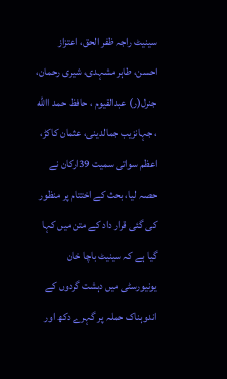سینیٹ راجہ ظفر الحق، اعتزاز احسن، طاہر مشہدی، شیری رحمان، جنرل(ر) عبدالقیوم ، حافظ حمد االله ، جہانزیب جمالدینی، عثمان کاکڑ، اعظم سواتی سمیت 39ارکان نے حصہ لیا، بحث کے اختتام پر منظور کی گئی قرار داد کے متن میں کہا گیا ہے کہ سینیٹ باچا خان یونیورسٹی میں دہشت گردوں کے اندوہناک حملہ پر گہرے دکھ اور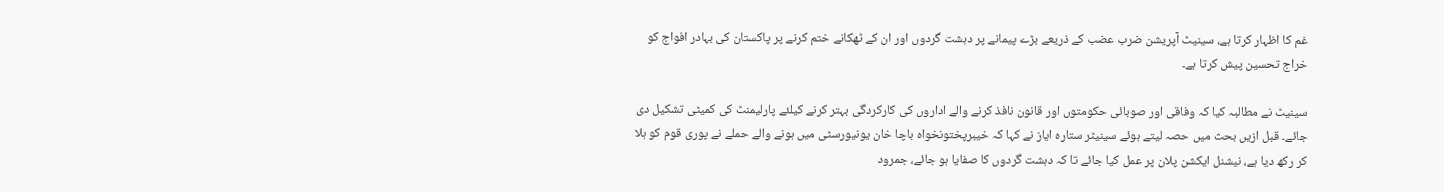غم کا اظہار کرتا ہے، سینیٹ آپریشن ضرب عضب کے ذریعے بڑے پیمانے پر دہشت گردوں اور ان کے ٹھکانے ختم کرنے پر پاکستان کی بہادر افواج کو خراج تحسین پیش کرتا ہے۔

سینیٹ نے مطالبہ کیا کہ وفاقی اور صوبائی حکومتوں اور قانون نافذ کرنے والے اداروں کی کارکردگی بہتر کرنے کیلئے پارلیمنٹ کی کمیٹی تشکیل دی جائے۔ قبل ازیں بحث میں حصہ لیتے ہوئے سینیٹر ستارہ ایاز نے کہا کہ خیبرپختونخواہ باچا خان یونیورسٹی میں ہونے والے حملے نے پوری قوم کو ہلا کر رکھ دیا ہے، نیشنل ایکشن پلان پر عمل کیا جائے تا کہ دہشت گردوں کا صفایا ہو جائے، جمرود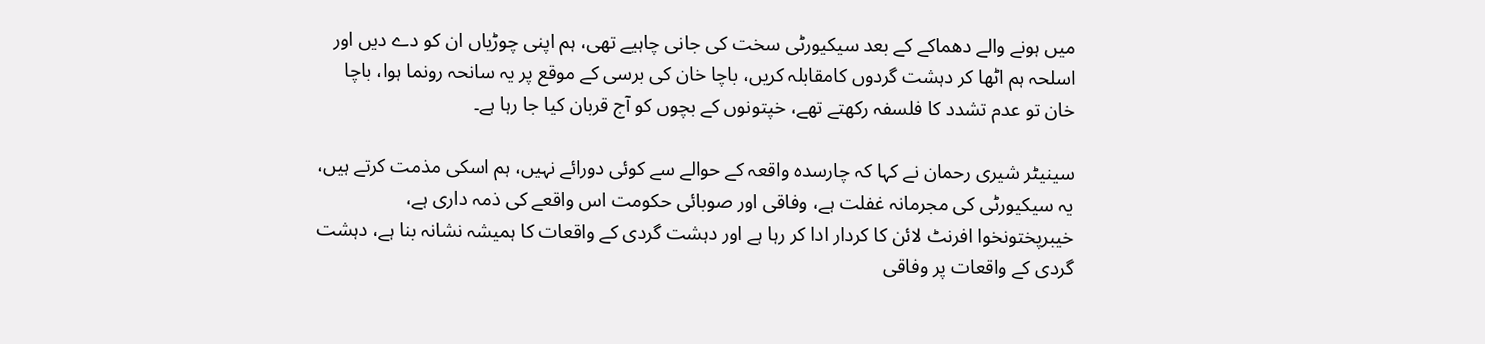میں ہونے والے دھماکے کے بعد سیکیورٹی سخت کی جانی چاہیے تھی، ہم اپنی چوڑیاں ان کو دے دیں اور اسلحہ ہم اٹھا کر دہشت گردوں کامقابلہ کریں، باچا خان کی برسی کے موقع پر یہ سانحہ رونما ہوا، باچا خان تو عدم تشدد کا فلسفہ رکھتے تھے، خپتونوں کے بچوں کو آج قربان کیا جا رہا ہے۔

سینیٹر شیری رحمان نے کہا کہ چارسدہ واقعہ کے حوالے سے کوئی دورائے نہیں، ہم اسکی مذمت کرتے ہیں، یہ سیکیورٹی کی مجرمانہ غفلت ہے، وفاقی اور صوبائی حکومت اس واقعے کی ذمہ داری ہے، خیبرپختونخوا افرنٹ لائن کا کردار ادا کر رہا ہے اور دہشت گردی کے واقعات کا ہمیشہ نشانہ بنا ہے، دہشت گردی کے واقعات پر وفاقی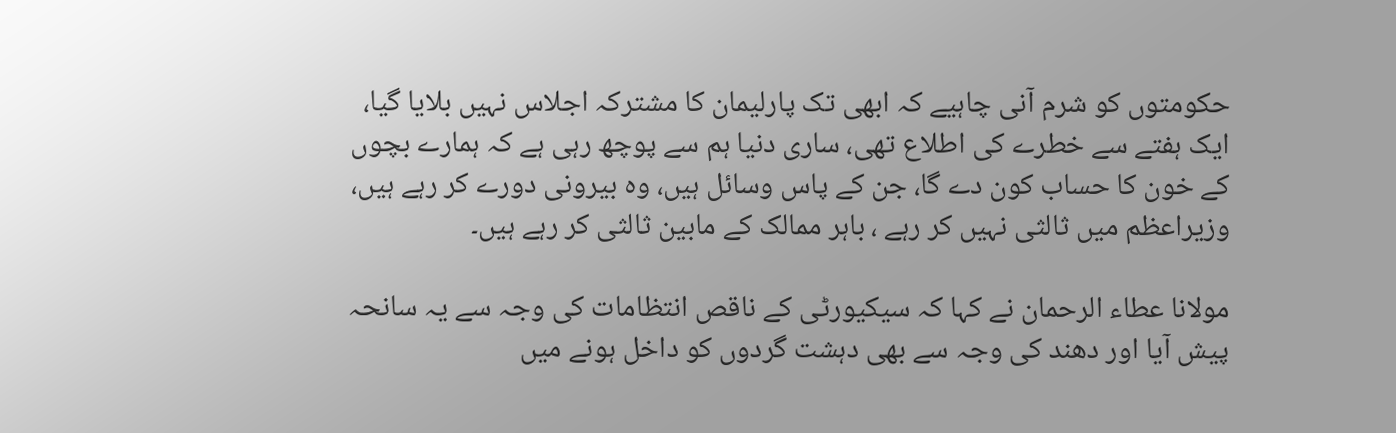حکومتوں کو شرم آنی چاہیے کہ ابھی تک پارلیمان کا مشترکہ اجلاس نہیں بلایا گیا، ایک ہفتے سے خطرے کی اطلاع تھی، ساری دنیا ہم سے پوچھ رہی ہے کہ ہمارے بچوں کے خون کا حساب کون دے گا، جن کے پاس وسائل ہیں، وہ بیرونی دورے کر رہے ہیں، وزیراعظم میں ثالثی نہیں کر رہے ، باہر ممالک کے مابین ثالثی کر رہے ہیں۔

مولانا عطاء الرحمان نے کہا کہ سیکیورٹی کے ناقص انتظامات کی وجہ سے یہ سانحہ پیش آیا اور دھند کی وجہ سے بھی دہشت گردوں کو داخل ہونے میں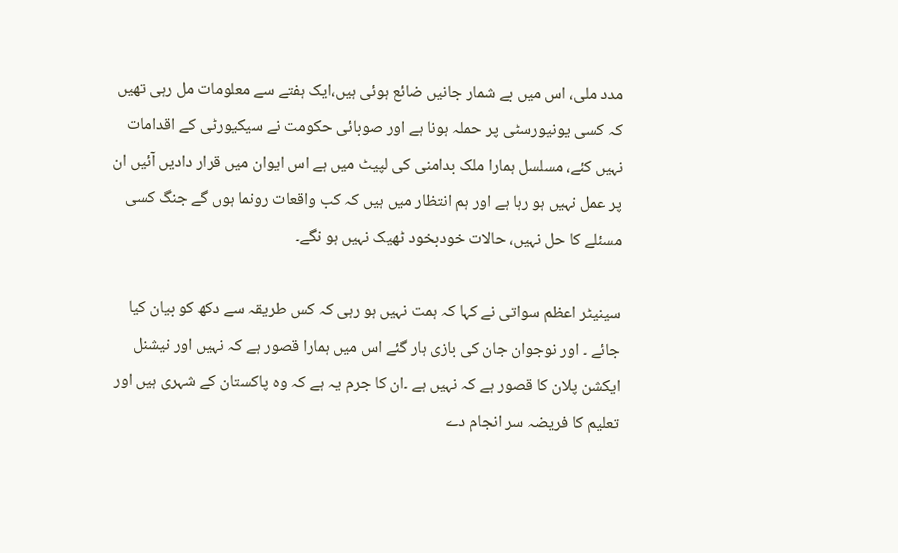مدد ملی، اس میں بے شمار جانیں ضائع ہوئی ہیں،ایک ہفتے سے معلومات مل رہی تھیں کہ کسی یونیورسٹی پر حملہ ہونا ہے اور صوبائی حکومت نے سیکیورٹی کے اقدامات نہیں کئے، مسلسل ہمارا ملک بدامنی کی لپیٹ میں ہے اس ایوان میں قرار دادیں آئیں ان پر عمل نہیں ہو رہا ہے اور ہم انتظار میں ہیں کہ کب واقعات رونما ہوں گے جنگ کسی مسئلے کا حل نہیں، حالات خودبخود ٹھیک نہیں ہو نگے۔

سینیٹر اعظم سواتی نے کہا کہ ہمت نہیں ہو رہی کہ کس طریقہ سے دکھ کو بیان کیا جائے ۔ اور نوجوان جان کی بازی ہار گئے اس میں ہمارا قصور ہے کہ نہیں اور نیشنل ایکشن پلان کا قصور ہے کہ نہیں ہے ۔ان کا جرم یہ ہے کہ وہ پاکستان کے شہری ہیں اور تعلیم کا فریضہ سر انجام دے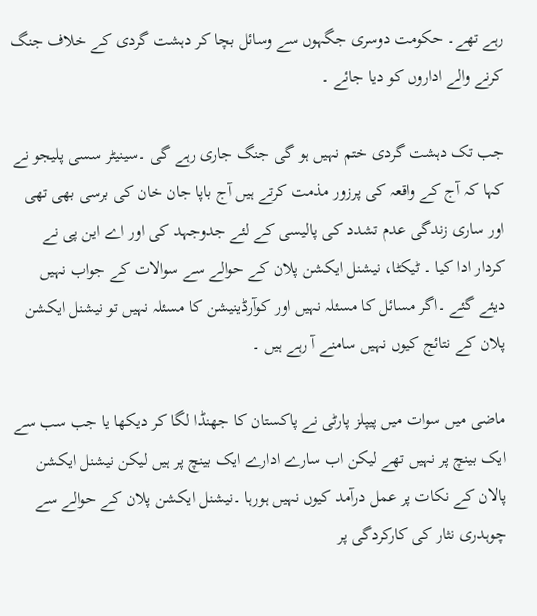رہے تھے۔ حکومت دوسری جگہوں سے وسائل بچا کر دہشت گردی کے خلاف جنگ کرنے والے اداروں کو دیا جائے ۔

جب تک دہشت گردی ختم نہیں ہو گی جنگ جاری رہے گی ۔سینیٹر سسی پلیجو نے کہا کہ آج کے واقعہ کی پرزور مذمت کرتے ہیں آج باپا جان خان کی برسی بھی تھی اور ساری زندگی عدم تشدد کی پالیسی کے لئے جدوجہد کی اور اے این پی نے کردار ادا کیا ۔ ٹیکٹا، نیشنل ایکشن پلان کے حوالے سے سوالات کے جواب نہیں دیئے گئے ۔اگر مسائل کا مسئلہ نہیں اور کوآرڈینیشن کا مسئلہ نہیں تو نیشنل ایکشن پلان کے نتائج کیوں نہیں سامنے آ رہے ہیں ۔

ماضی میں سوات میں پیپلز پارٹی نے پاکستان کا جھنڈا لگا کر دیکھا یا جب سب سے ایک بینچ پر نہیں تھے لیکن اب سارے ادارے ایک بینچ پر ہیں لیکن نیشنل ایکشن پالان کے نکات پر عمل درآمد کیوں نہیں ہورہا ۔نیشنل ایکشن پلان کے حوالے سے چوہدری نثار کی کارکردگی پر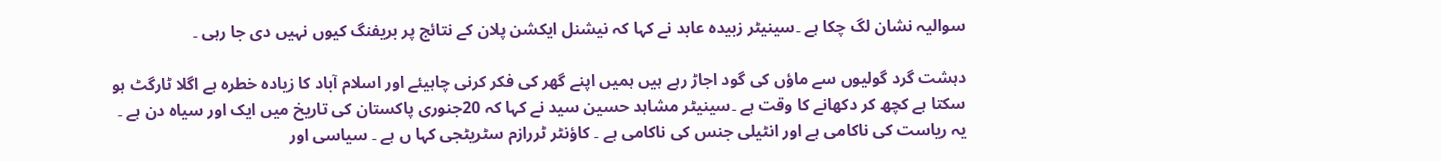سوالیہ نشان لگ چکا ہے ۔سینیٹر زبیدہ عابد نے کہا کہ نیشنل ایکشن پلان کے نتائج پر بریفنگ کیوں نہیں دی جا رہی ۔

دہشت گرد گولیوں سے ماؤں کی گود اجاڑ رہے ہیں ہمیں اپنے گھر کی فکر کرنی چاہیئے اور اسلام آباد کا زیادہ خطرہ ہے اگلا ٹارگٹ ہو سکتا ہے کچھ کر دکھانے کا وقت ہے ۔سینیٹر مشاہد حسین سید نے کہا کہ 20جنوری پاکستان کی تاریخ میں ایک اور سیاہ دن ہے ۔ یہ ریاست کی ناکامی ہے اور انٹیلی جنس کی ناکامی ہے ۔ کاؤنٹر ٹررازم سٹریٹجی کہا ں ہے ۔ سیاسی اور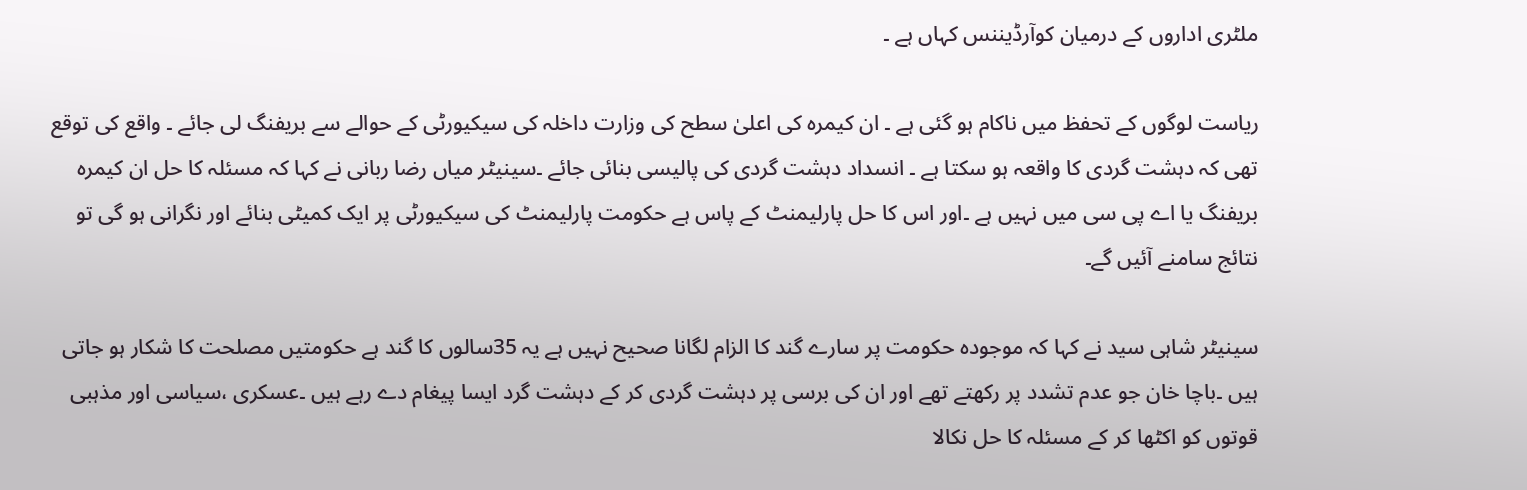ملٹری اداروں کے درمیان کوآرڈیننس کہاں ہے ۔

ریاست لوگوں کے تحفظ میں ناکام ہو گئی ہے ۔ ان کیمرہ کی اعلیٰ سطح کی وزارت داخلہ کی سیکیورٹی کے حوالے سے بریفنگ لی جائے ۔ واقع کی توقع تھی کہ دہشت گردی کا واقعہ ہو سکتا ہے ۔ انسداد دہشت گردی کی پالیسی بنائی جائے ۔سینیٹر میاں رضا ربانی نے کہا کہ مسئلہ کا حل ان کیمرہ بریفنگ یا اے پی سی میں نہیں ہے ۔اور اس کا حل پارلیمنٹ کے پاس ہے حکومت پارلیمنٹ کی سیکیورٹی پر ایک کمیٹی بنائے اور نگرانی ہو گی تو نتائج سامنے آئیں گے۔

سینیٹر شاہی سید نے کہا کہ موجودہ حکومت پر سارے گند کا الزام لگانا صحیح نہیں ہے یہ 35سالوں کا گند ہے حکومتیں مصلحت کا شکار ہو جاتی ہیں ۔باچا خان جو عدم تشدد پر رکھتے تھے اور ان کی برسی پر دہشت گردی کر کے دہشت گرد ایسا پیغام دے رہے ہیں ۔عسکری ،سیاسی اور مذہبی قوتوں کو اکٹھا کر کے مسئلہ کا حل نکالا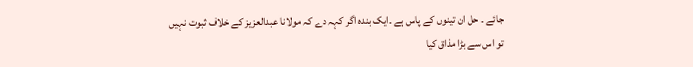جائے ۔ حل ان تینوں کے پاس ہے ۔ایک بندہ اگر کہہ دے کہ مولانا عبدالعزیز کے خلاف ثبوت نہیں تو اس سے بڑا مذاق کیا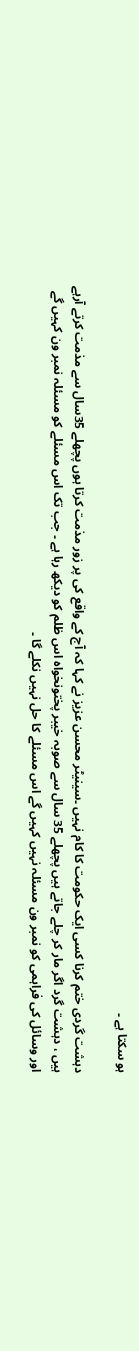ہو سکتا ہے ۔

دہشت گردی ختم کرنا کسی ایک حکومت کا کام نہیں ۔سینیٹر محسن عزیز نے کہا کہ آج کے واقع کی پر زور مذمت کرتا ہوں پچھلے 35سال سے مذمت کرتے آرہے ہیں ، دہشت گرد اگر مار کر چلے جاتے ہیں پچھلے 35 سال سے صوبہ خیبر پختونخواہ اس ظلم کو دیکھ رہا ہے ۔ جب تک اس مسئلے کو مسئلہ نمبر ون کہیں گے اور وسائل کی فراہمی کو نمبر ون مسئلہ نہیں کہیں گے اس مسئلے کا حل نہیں نکلے گا ۔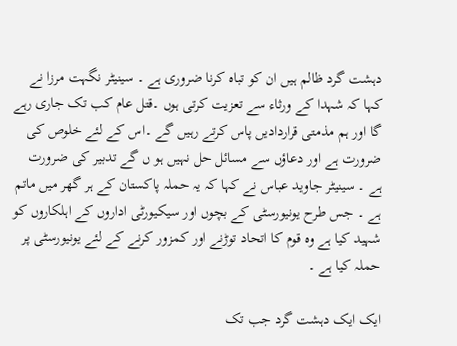دہشت گرد ظالم ہیں ان کو تباہ کرنا ضروری ہے ۔ سینیٹر نگہت مرزا نے کہا کہ شہدا کے ورثاء سے تعزیت کرتی ہوں ۔قتل عام کب تک جاری رہے گا اور ہم مذمتی قراردادیں پاس کرتے رہیں گے ۔اس کے لئے خلوص کی ضرورت ہے اور دعاؤں سے مسائل حل نہیں ہو ں گے تدبیر کی ضرورت ہے ۔ سینیٹر جاوید عباس نے کہا کہ یہ حملہ پاکستان کے ہر گھر میں ماتم ہے ۔ جس طرح یونیورسٹی کے بچوں اور سیکیورٹی اداروں کے اہلکاروں کو شہید کیا ہے وہ قوم کا اتحاد توڑنے اور کمزور کرنے کے لئے یونیورسٹی پر حملہ کیا ہے ۔

ایک ایک دہشت گرد جب تک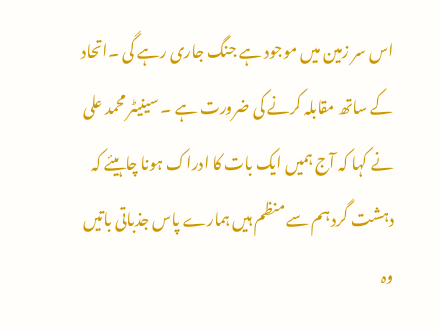اس سر زمین میں موجود ہے جنگ جاری رہے گی ۔اتحاد کے ساتھ مقابلہ کرنے کی ضرورت ہے ۔ سینیٹر محمد علی نے کہا کہ آج ہمیں ایک بات کا ادراک ہونا چاہیئے کہ دہشت گرد ہم سے منظم ہیں ہمارے پاس جذباتی باتیں وہ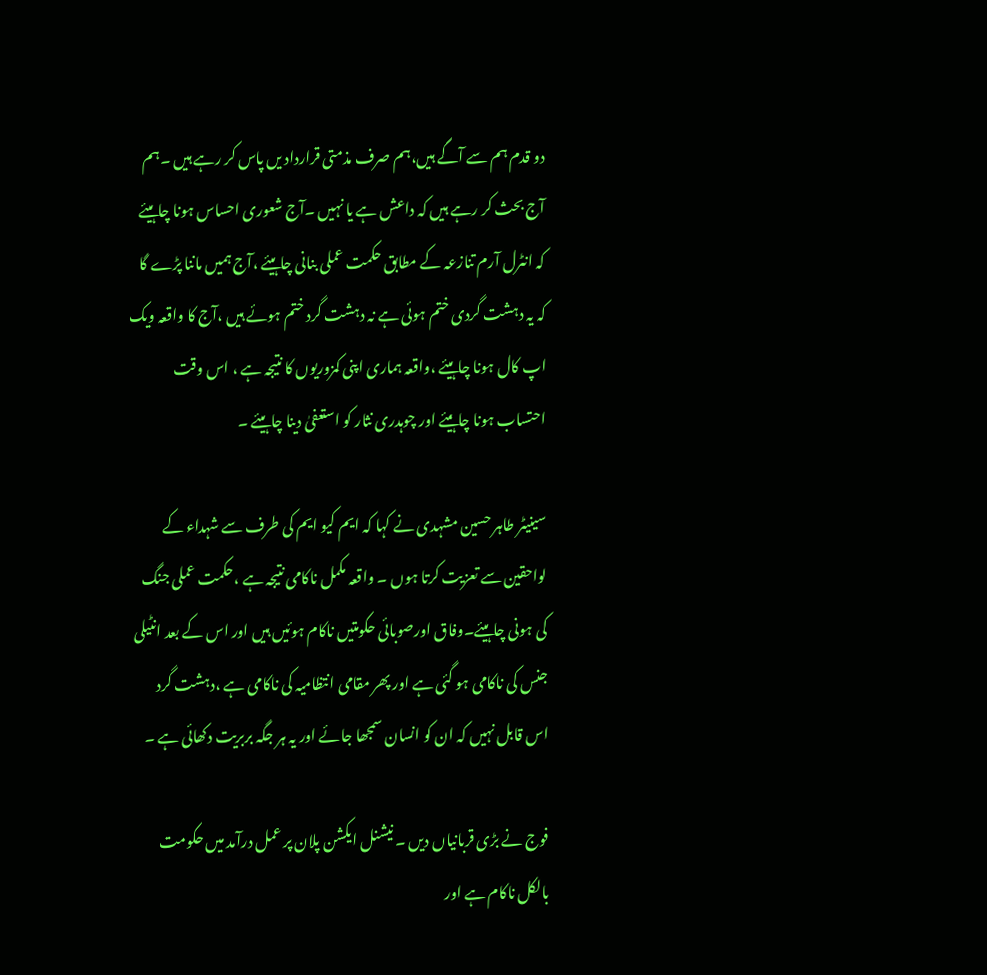دو قدم ہم سے آگے ہیں،ہم صرف مذمتی قرارداد یں پاس کر رہے ہیں ۔ہم آج بحث کر رہے ہیں کہ داعش ہے یا نہیں ۔آج شعوری احساس ہونا چاہیئے کہ انٹرل آرم تنازعہ کے مطابق حکمت عملی بنانی چاہیئے ،آج ہمیں ماننا پڑے گا کہ یہ دہشت گردی ختم ہوئی ہے نہ دہشت گرد ختم ہوئے ہیں ،آج کا واقعہ ویک اپ کال ہونا چاہیئے ،واقعہ ہماری اپنی کمزوریوں کا نتیجہ ہے ، اس وقت احتساب ہونا چاہیئے اور چوہدری نثار کو استعفیٰ دینا چاہیئے ۔

سینیٹر طاہر حسین مشہدی نے کہا کہ ایم کیو ایم کی طرف سے شہداء کے لواحقین سے تعزیت کرتا ہوں ۔ واقعہ مکمل ناکامی نتیجہ ہے ،حکمت عملی جنگ کی ہونی چاہیئے۔وفاق اورصوبائی حکومتیں ناکام ہوئیں ہیں اور اس کے بعد انٹیلی جنس کی ناکامی ہو گئی ہے اور پھر مقامی انتظامیہ کی ناکامی ہے ،دہشت گرد اس قابل نہیں کہ ان کو انسان سمجھا جائے اور یہ ہر جگہ بربریت دکھائی ہے ۔

فوج نے بڑی قربانیاں دیں ۔ نیشنل ایکشن پلان پر عمل درآمد میں حکومت بالکل ناکام ہے اور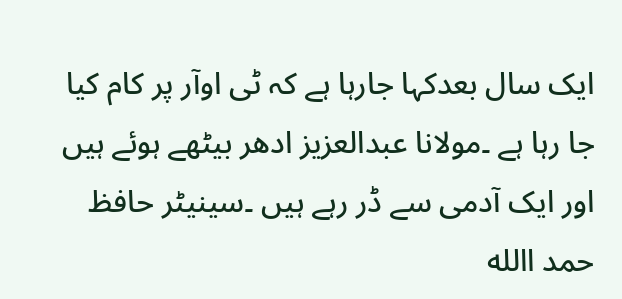ایک سال بعدکہا جارہا ہے کہ ٹی اوآر پر کام کیا جا رہا ہے ۔مولانا عبدالعزیز ادھر بیٹھے ہوئے ہیں اور ایک آدمی سے ڈر رہے ہیں ۔سینیٹر حافظ حمد االله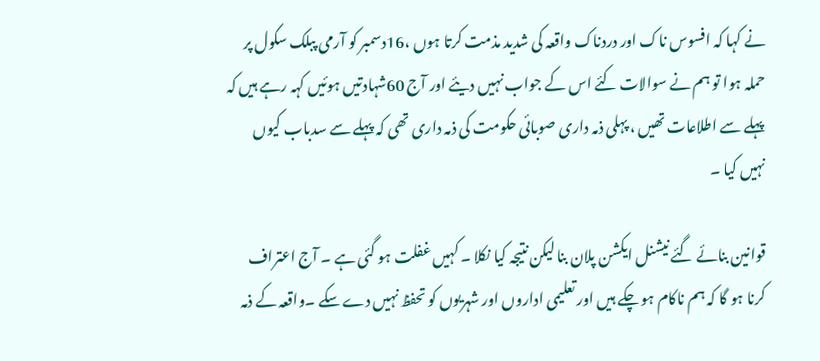نے کہا کہ افسوس ناک اور دردناک واقعہ کی شدید مذمت کرتا ہوں ،16دسمبر کو آرمی پبلک سکول پر حملہ ہوا تو ہم نے سوالات کئے اس کے جواب نہیں دیئے اور آج 60شہادتیں ہوئیں کہہ رہے ہیں کہ پہلے سے اطلاعات تھیں ، پہلی ذمہ داری صوبائی حکومت کی ذمہ داری تھی کہ پہلے سے سدباب کیوں نہیں کیا ۔

قوانین بنائے گئے نیشنل ایکشن پلان بنا لیکن نتیجہ کیا نکلا ۔ کہیں غفلت ہو گئی ہے ۔ آج اعتراف کرنا ہو گا کہ ہم ناکام ہو چکے ہیں اور تعلیمی اداروں اور شہریوں کو تحفظ نہیں دے سکے ۔واقعہ کے ذمہ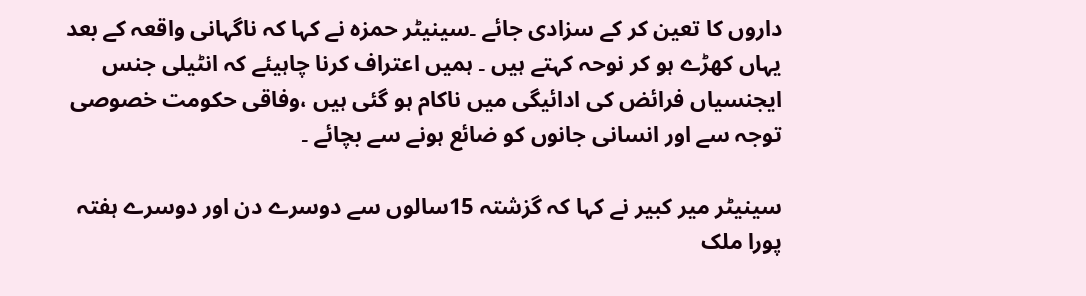داروں کا تعین کر کے سزادی جائے ۔سینیٹر حمزہ نے کہا کہ ناگہانی واقعہ کے بعد یہاں کھڑے ہو کر نوحہ کہتے ہیں ۔ ہمیں اعتراف کرنا چاہیئے کہ انٹیلی جنس ایجنسیاں فرائض کی ادائیگی میں ناکام ہو گئی ہیں ،وفاقی حکومت خصوصی توجہ سے اور انسانی جانوں کو ضائع ہونے سے بچائے ۔

سینیٹر میر کبیر نے کہا کہ گزشتہ 15سالوں سے دوسرے دن اور دوسرے ہفتہ پورا ملک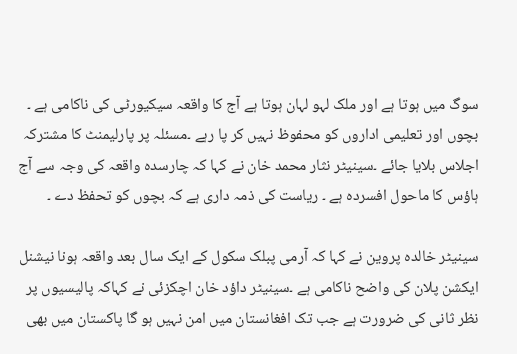سوگ میں ہوتا ہے اور ملک لہو لہان ہوتا ہے آج کا واقعہ سیکیورٹی کی ناکامی ہے ۔ بچوں اور تعلیمی اداروں کو محفوظ نہیں کر پا رہے ۔مسئلہ پر پارلیمنٹ کا مشترکہ اجلاس بلایا جائے ۔سینیٹر نثار محمد خان نے کہا کہ چارسدہ واقعہ کی وجہ سے آج ہاؤس کا ماحول افسردہ ہے ۔ ریاست کی ذمہ داری ہے کہ بچوں کو تحفظ دے ۔

سینیٹر خالدہ پروین نے کہا کہ آرمی پبلک سکول کے ایک سال بعد واقعہ ہونا نیشنل ایکشن پلان کی واضح ناکامی ہے ۔سینیٹر داؤد خان اچکزئی نے کہاکہ پالیسیوں پر نظر ثانی کی ضرورت ہے جب تک افغانستان میں امن نہیں ہو گا پاکستان میں بھی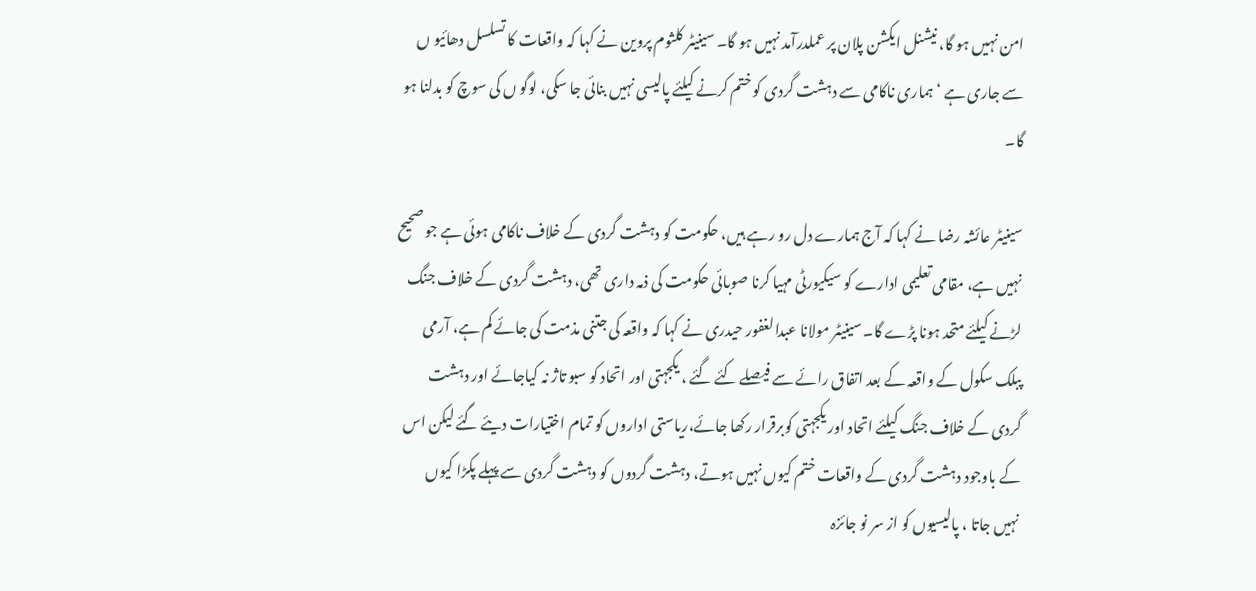امن نہیں ہو گا، نیشنل ایکشن پلان پر عملدرآمد نہیں ہو گا۔ سینیٹر کلثوم پروین نے کہا کہ واقعات کا تسلسل دھائیو ں سے جاری ہے ‘ ہماری ناکامی سے دہشت گردی کو ختم کرنے کیلئے پالیسی نہیں بنائی جا سکی، لوگو ں کی سوچ کو بدلنا ہو گا۔

سینیٹر عائشہ رضا نے کہا کہ آج ہمارے دل رو رہے ہیں، حکومت کو دہشت گردی کے خلاف ناکامی ہوئی ہے جو صحیح نہیں ہے، مقامی تعلیمی ادارے کو سیکیورٹی مہیا کرنا صوبائی حکومت کی ذمہ داری تھی، دہشت گردی کے خلاف جنگ لڑنے کیلئے متحد ہونا پڑے گا۔ سینیٹر مولانا عبدالغفور حیدری نے کہا کہ واقعہ کی جتنی مذمت کی جائے کم ہے، آرمی پبلک سکول کے واقعہ کے بعد اتفاق رائے سے فیصلے کئے گئے ، یکجہتی اور اتحاد کو سبو تاژ نہ کیاجائے اور دہشت گردی کے خلاف جنگ کیلئے اتحاد اور یکجہتی کوبرقرار رکھا جائے،ریاستی اداروں کو تمام اختیارات دیئے گئے لیکن اس کے باوجود دہشت گردی کے واقعات ختم کیوں نہیں ہوتے، دہشت گردوں کو دہشت گردی سے پہلے پکڑا کیوں نہیں جاتا ، پالیسیوں کو از سر نو جائزہ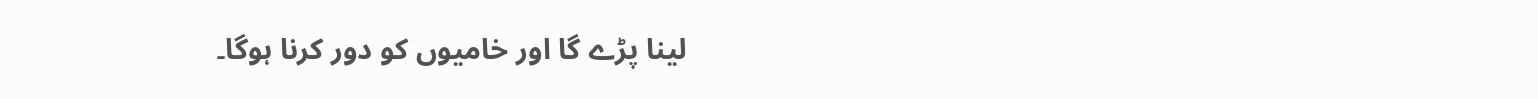لینا پڑے گا اور خامیوں کو دور کرنا ہوگا۔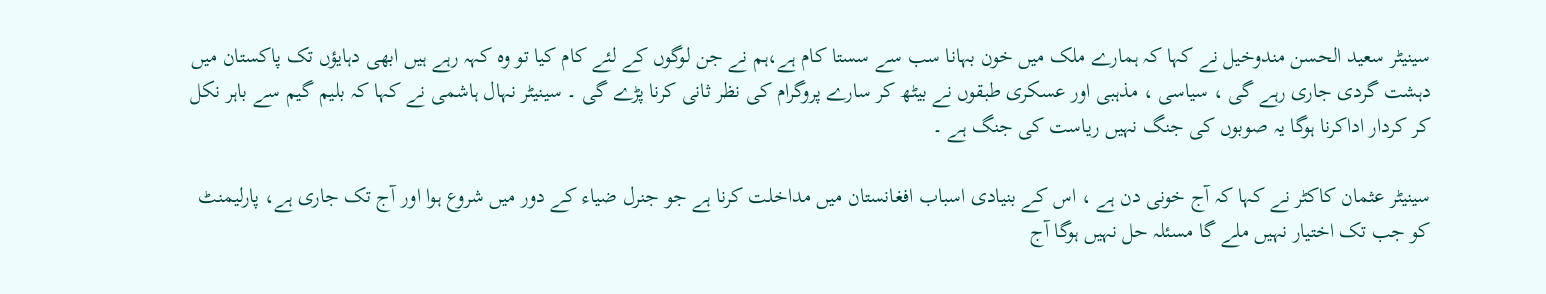سینیٹر سعید الحسن مندوخیل نے کہا کہ ہمارے ملک میں خون بہانا سب سے سستا کام ہے،ہم نے جن لوگوں کے لئے کام کیا تو وہ کہہ رہے ہیں ابھی دہایؤں تک پاکستان میں دہشت گردی جاری رہے گی ، سیاسی ، مذہبی اور عسکری طبقوں نے بیٹھ کر سارے پروگرام کی نظر ثانی کرنا پڑے گی ۔ سینیٹر نہال ہاشمی نے کہا کہ بلیم گیم سے باہر نکل کر کردار اداکرنا ہوگا یہ صوبوں کی جنگ نہیں ریاست کی جنگ ہے ۔

سینیٹر عثمان کاکٹر نے کہا کہ آج خونی دن ہے ، اس کے بنیادی اسباب افغانستان میں مداخلت کرنا ہے جو جنرل ضیاء کے دور میں شروع ہوا اور آج تک جاری ہے، پارلیمنٹ کو جب تک اختیار نہیں ملے گا مسئلہ حل نہیں ہوگا آج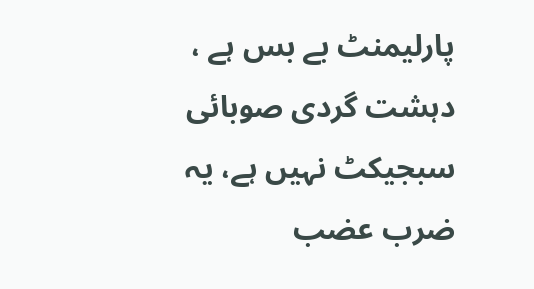پارلیمنٹ بے بس ہے ، دہشت گردی صوبائی سبجیکٹ نہیں ہے، یہ ضرب عضب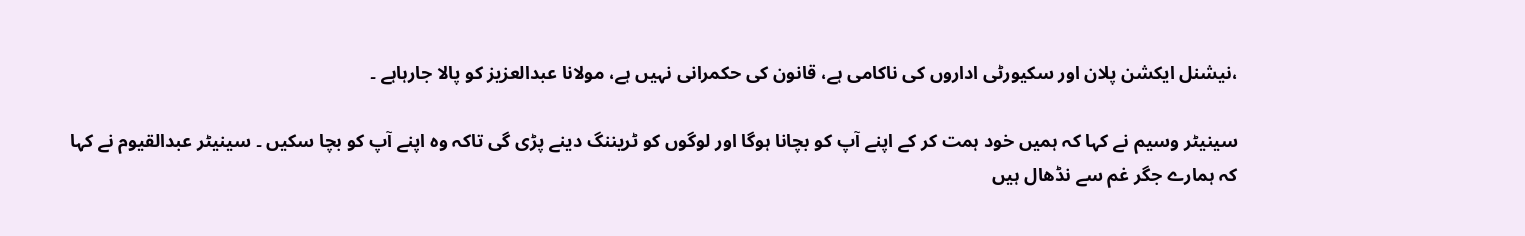،نیشنل ایکشن پلان اور سکیورٹی اداروں کی ناکامی ہے، قانون کی حکمرانی نہیں ہے، مولانا عبدالعزیز کو پالا جارہاہے ۔

سینیٹر وسیم نے کہا کہ ہمیں خود ہمت کر کے اپنے آپ کو بچانا ہوگا اور لوگوں کو ٹریننگ دینے پڑی گی تاکہ وہ اپنے آپ کو بچا سکیں ۔ سینیٹر عبدالقیوم نے کہا کہ ہمارے جگر غم سے نڈھال ہیں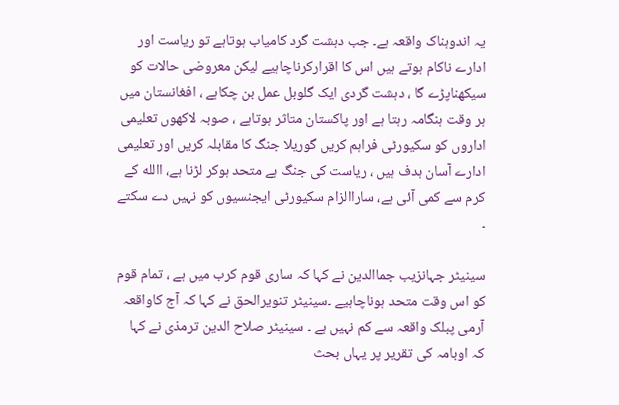یہ اندوہناک واقعہ ہے۔ جب دہشت گرد کامیاب ہوتاہے تو ریاست اور ادارے ناکام ہوتے ہیں اس کا اقرارکرناچاہیے لیکن معروضی حالات کو سیکھناپڑے گا ، دہشت گردی ایک گلوبل عمل بن چکاہے ، افغانستان میں ہر وقت ہنگامہ رہتا ہے اور پاکستان متاثر ہوتاہے ، صوبہ لاکھوں تعلیمی اداروں کو سکیورٹی فراہم کریں گوریلا جنگ کا مقابلہ کریں اور تعلیمی ادارے آسان ہدف ہیں ، ریاست کی جنگ ہے متحد ہوکر لڑنا ہے، االله کے کرم سے کمی آئی ہے، ساراالزام سکیورٹی ایجنسیوں کو نہیں دے سکتے ۔

سینیٹر جہانزیب جماالدین نے کہا کہ ساری قوم کرب میں ہے ، تمام قوم کو اس وقت متحد ہوناچاہیے ۔سینیٹر تنویرالحق نے کہا کہ آج کاواقعہ آرمی پبلک واقعہ سے کم نہیں ہے ۔ سینیٹر صلاح الدین ترمذی نے کہا کہ اوبامہ کی تقریر پر یہاں بحث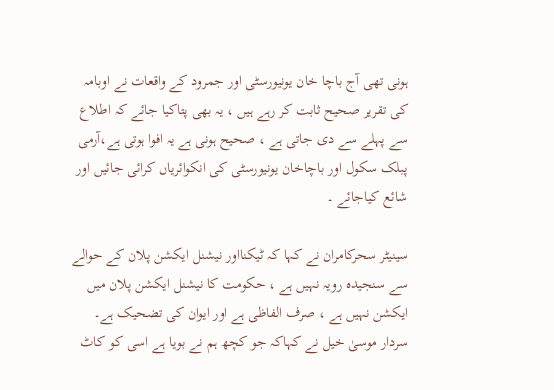ہونی تھی آج باچا خان یونیورسٹی اور جمرود کے واقعات نے اوبامہ کی تقریر صحیح ثابت کر رہے ہیں ، یہ بھی پتاکیا جائے کہ اطلاع سے پہلے سے دی جاتی ہے ، صحیح ہونی ہے یہ افوا ہوتی ہے،آرمی پبلک سکول اور باچاخان یونیورسٹی کی انکوائریاں کرائی جائیں اور شائع کیاجائے ۔

سینیٹر سحرکامران نے کہا کہ ٹیکنااور نیشنل ایکشن پلان کے حوالے سے سنجیدہ رویہ نہیں ہے ، حکومت کا نیشنل ایکشن پلان میں ایکشن نہیں ہے ، صرف الفاظی ہے اور ایوان کی تضحیک ہے۔ سردار موسیٰ خیل نے کہاکہ جو کچھ ہم نے بویا ہے اسی کو کاٹ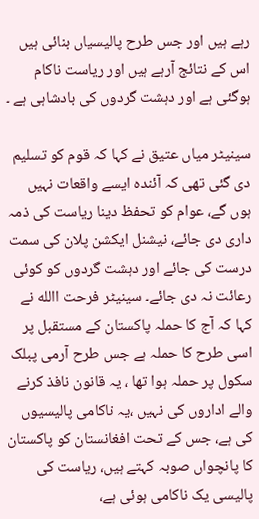رہے ہیں اور جس طرح پالیسیاں بنائی ہیں اس کے نتائج آرہے ہیں اور ریاست ناکام ہوگئی ہے اور دہشت گردوں کی بادشاہی ہے ۔

سینیٹر میاں عتیق نے کہا کہ قوم کو تسلیم دی گئی تھی کہ آئندہ ایسے واقعات نہیں ہوں گے، عوام کو تحفظ دینا ریاست کی ذمہ داری دی جائے، نیشنل ایکشن پلان کی سمت درست کی جائے اور دہشت گردوں کو کوئی رعائت نہ دی جائے۔ سینیٹر فرحت االله نے کہا کہ آج کا حملہ پاکستان کے مستقبل پر اسی طرح کا حملہ ہے جس طرح آرمی پبلک سکول پر حملہ ہوا تھا ، یہ قانون نافذ کرنے والے اداروں کی نہیں ،یہ ناکامی پالیسیوں کی ہے، جس کے تحت افغانستان کو پاکستان کا پانچواں صوبہ کہتے ہیں، ریاست کی پالیسی یک ناکامی ہوئی ہے،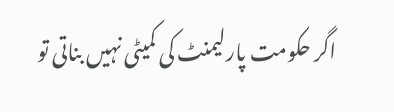اگر حکومت پارلیمنٹ کی کمیٹی نہیں بناتی تو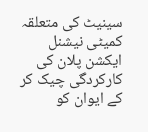سینیٹ کی متعلقہ کمیٹی نیشنل ایکشن پلان کی کارکردگی چیک کر کے ایوان کو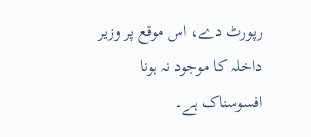رپورٹ دے، اس موقع پر وزیر داخلہ کا موجود نہ ہونا افسوسناک ہے۔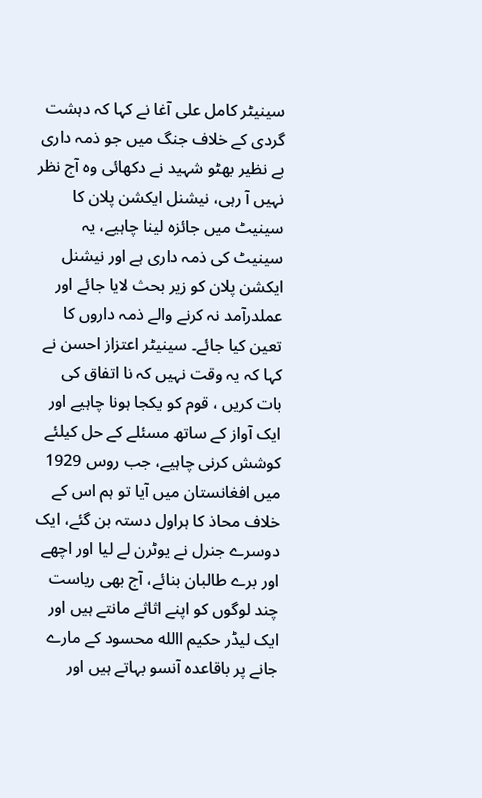سینیٹر کامل علی آغا نے کہا کہ دہشت گردی کے خلاف جنگ میں جو ذمہ داری بے نظیر بھٹو شہید نے دکھائی وہ آج نظر نہیں آ رہی، نیشنل ایکشن پلان کا سینیٹ میں جائزہ لینا چاہیے، یہ سینیٹ کی ذمہ داری ہے اور نیشنل ایکشن پلان کو زیر بحث لایا جائے اور عملدرآمد نہ کرنے والے ذمہ داروں کا تعین کیا جائے۔ سینیٹر اعتزاز احسن نے کہا کہ یہ وقت نہیں کہ نا اتفاق کی بات کریں ، قوم کو یکجا ہونا چاہیے اور ایک آواز کے ساتھ مسئلے کے حل کیلئے کوشش کرنی چاہیے، جب روس 1929 میں افغانستان میں آیا تو ہم اس کے خلاف محاذ کا ہراول دستہ بن گئے، ایک دوسرے جنرل نے یوٹرن لے لیا اور اچھے اور برے طالبان بنائے، آج بھی ریاست چند لوگوں کو اپنے اثاثے مانتے ہیں اور ایک لیڈر حکیم االله محسود کے مارے جانے پر باقاعدہ آنسو بہاتے ہیں اور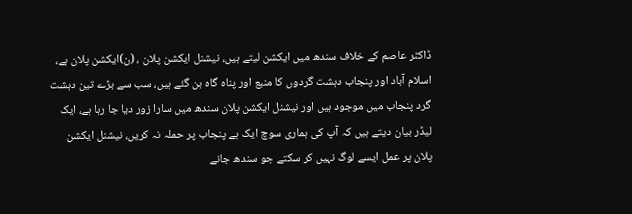ڈاکٹر عاصم کے خلاف سندھ میں ایکشن لیتے ہیں، نیشنل ایکشن پلان ، (ن)ایکشن پلان ہے، اسلام آباد اور پنجاب دہشت گردوں کا منبع اور پناہ گاہ بن گئے ہیں، سب سے بڑے تین دہشت گرد پنجاب میں موجود ہیں اور نیشنل ایکشن پلان سندھ میں سارا زور دیا جا رہا ہے، ایک لیڈر بیان دیتے ہیں کہ آپ کی ہماری سوچ ایک ہے پنجاب پر حملہ نہ کریں، نیشنل ایکشن پلان پر عمل ایسے لوگ نہیں کر سکتے جو سندھ جانے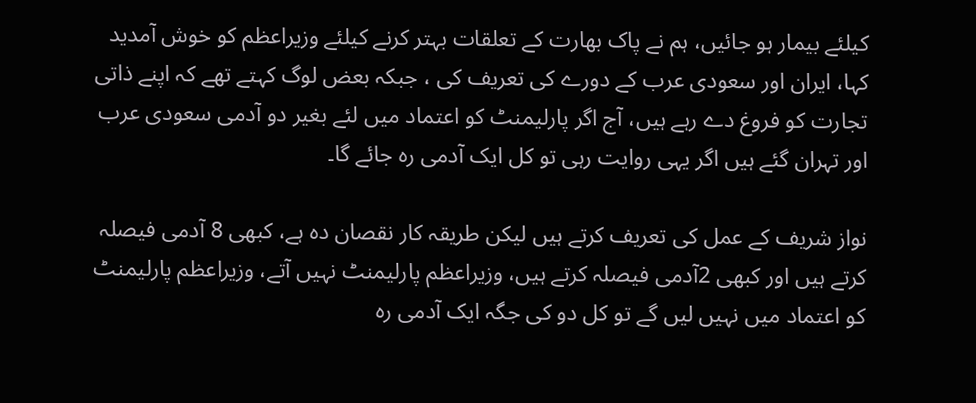کیلئے بیمار ہو جائیں، ہم نے پاک بھارت کے تعلقات بہتر کرنے کیلئے وزیراعظم کو خوش آمدید کہا، ایران اور سعودی عرب کے دورے کی تعریف کی ، جبکہ بعض لوگ کہتے تھے کہ اپنے ذاتی تجارت کو فروغ دے رہے ہیں، آج اگر پارلیمنٹ کو اعتماد میں لئے بغیر دو آدمی سعودی عرب اور تہران گئے ہیں اگر یہی روایت رہی تو کل ایک آدمی رہ جائے گا۔

نواز شریف کے عمل کی تعریف کرتے ہیں لیکن طریقہ کار نقصان دہ ہے، کبھی 8 آدمی فیصلہ کرتے ہیں اور کبھی 2آدمی فیصلہ کرتے ہیں، وزیراعظم پارلیمنٹ نہیں آتے، وزیراعظم پارلیمنٹ کو اعتماد میں نہیں لیں گے تو کل دو کی جگہ ایک آدمی رہ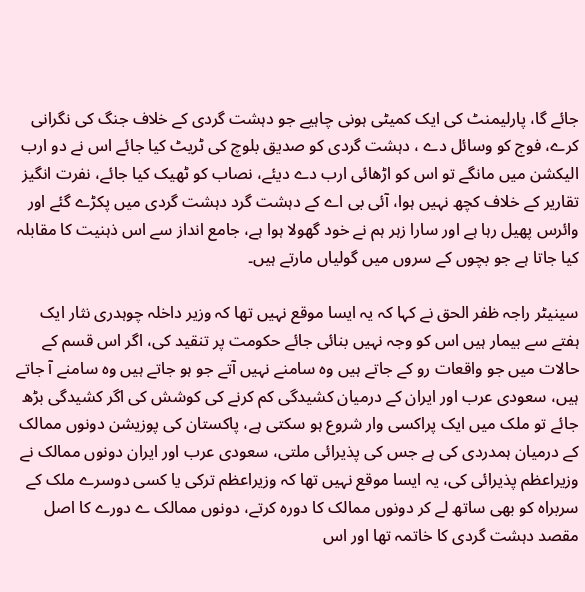جائے گا، پارلیمنٹ کی ایک کمیٹی ہونی چاہیے جو دہشت گردی کے خلاف جنگ کی نگرانی کرے، فوج کو وسائل دے ، دہشت گردی کو صدیق بلوچ کی ٹریٹ کیا جائے اس نے دو ارب الیکشن میں مانگے تو اس کو اڑھائی ارب دے دیئے، نصاب کو ٹھیک کیا جائے، نفرت انگیز تقاریر کے خلاف کچھ نہیں ہوا، آئی بی اے کے دہشت گرد دہشت گردی میں پکڑے گئے اور وائرس پھیل رہا ہے اور سارا زہر ہم نے خود گھولا ہوا ہے، جامع انداز سے اس ذہنیت کا مقابلہ کیا جاتا ہے جو بچوں کے سروں میں گولیاں مارتے ہیں۔

سینیٹر راجہ ظفر الحق نے کہا کہ یہ ایسا موقع نہیں تھا کہ وزیر داخلہ چوہدری نثار ایک ہفتے سے بیمار ہیں اس کو وجہ نہیں بنائی جائے حکومت پر تنقید کی، اگر اس قسم کے حالات میں جو واقعات رو کے جاتے ہیں وہ سامنے نہیں آتے جو ہو جاتے ہیں وہ سامنے آ جاتے ہیں، سعودی عرب اور ایران کے درمیان کشیدگی کم کرنے کی کوشش کی اگر کشیدگی بڑھ جائے تو ملک میں ایک پراکسی وار شروع ہو سکتی ہے، پاکستان کی پوزیشن دونوں ممالک کے درمیان ہمدردی کی ہے جس کی پذیرائی ملتی، سعودی عرب اور ایران دونوں ممالک نے وزیراعظم پذیرائی کی، یہ ایسا موقع نہیں تھا کہ وزیراعظم ترکی یا کسی دوسرے ملک کے سربراہ کو بھی ساتھ لے کر دونوں ممالک کا دورہ کرتے، دونوں ممالک ے دورے کا اصل مقصد دہشت گردی کا خاتمہ تھا اور اس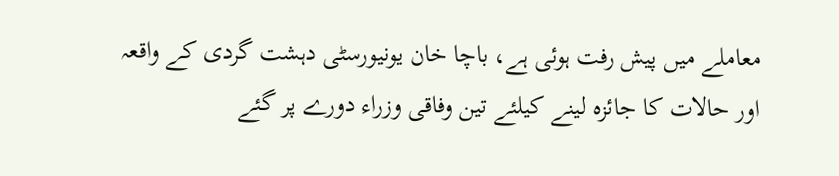معاملے میں پیش رفت ہوئی ہے، باچا خان یونیورسٹی دہشت گردی کے واقعہ اور حالات کا جائزہ لینے کیلئے تین وفاقی وزراء دورے پر گئے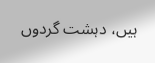ہیں، دہشت گردوں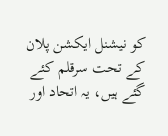کو نیشنل ایکشن پلان کے تحت سرقلم کئے گئے ہیں، یہ اتحاد اور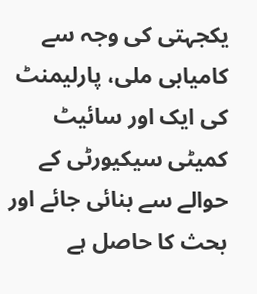یکجہتی کی وجہ سے کامیابی ملی، پارلیمنٹ کی ایک اور سائیٹ کمیٹی سیکیورٹی کے حوالے سے بنائی جائے اور بحث کا حاصل ہے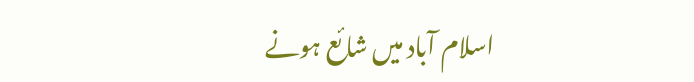اسلام آباد میں شائع ہونے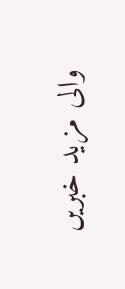والی مزید خبریں